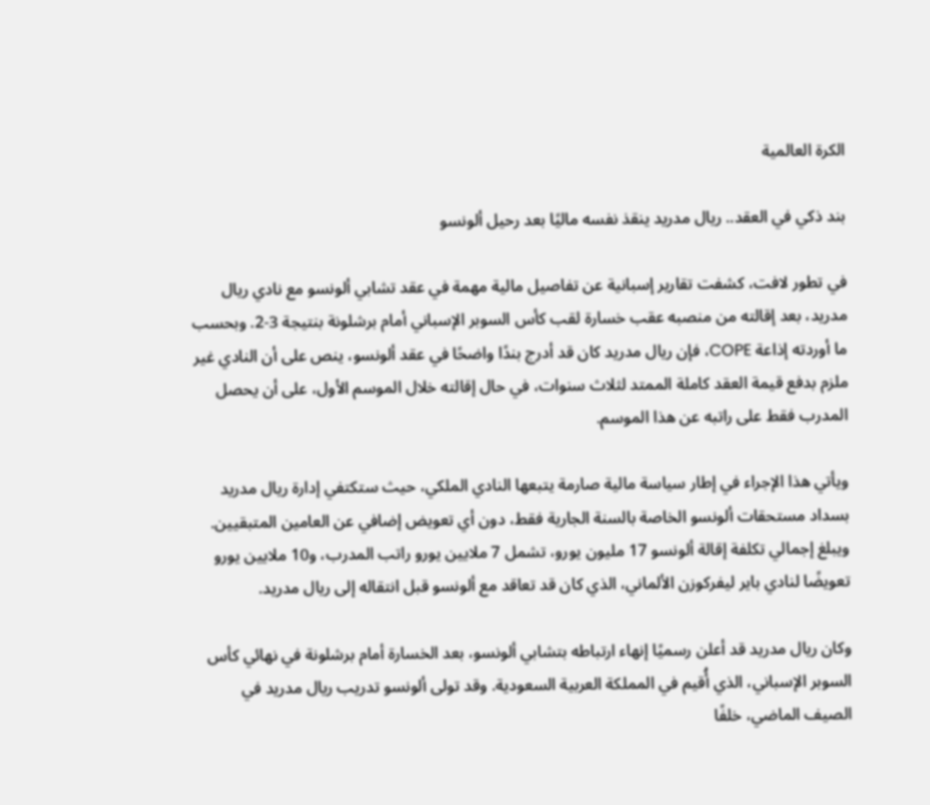الكرة العالمية

بند ذكي في العقد.. ريال مدريد ينقذ نفسه ماليًا بعد رحيل ألونسو

في تطور لافت، كشفت تقارير إسبانية عن تفاصيل مالية مهمة في عقد تشابي ألونسو مع نادي ريال مدريد، بعد إقالته من منصبه عقب خسارة لقب كأس السوبر الإسباني أمام برشلونة بنتيجة 3-2. وبحسب ما أوردته إذاعة COPE، فإن ريال مدريد كان قد أدرج بندًا واضحًا في عقد ألونسو، ينص على أن النادي غير ملزم بدفع قيمة العقد كاملة الممتد لثلاث سنوات، في حال إقالته خلال الموسم الأول، على أن يحصل المدرب فقط على راتبه عن هذا الموسم.

ويأتي هذا الإجراء في إطار سياسة مالية صارمة يتبعها النادي الملكي، حيث ستكتفي إدارة ريال مدريد بسداد مستحقات ألونسو الخاصة بالسنة الجارية فقط، دون أي تعويض إضافي عن العامين المتبقيين. ويبلغ إجمالي تكلفة إقالة ألونسو 17 مليون يورو، تشمل 7 ملايين يورو راتب المدرب، و10 ملايين يورو تعويضًا لنادي باير ليفركوزن الألماني، الذي كان قد تعاقد مع ألونسو قبل انتقاله إلى ريال مدريد.

وكان ريال مدريد قد أعلن رسميًا إنهاء ارتباطه بتشابي ألونسو، بعد الخسارة أمام برشلونة في نهائي كأس السوبر الإسباني، الذي أُقيم في المملكة العربية السعودية. وقد تولى ألونسو تدريب ريال مدريد في الصيف الماضي، خلفًا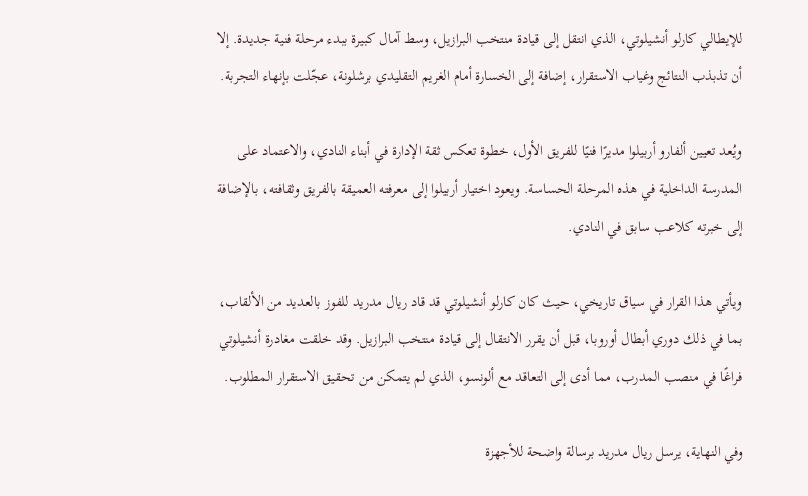للإيطالي كارلو أنشيلوتي، الذي انتقل إلى قيادة منتخب البرازيل، وسط آمال كبيرة ببدء مرحلة فنية جديدة. إلا أن تذبذب النتائج وغياب الاستقرار، إضافة إلى الخسارة أمام الغريم التقليدي برشلونة، عجّلت بإنهاء التجربة.

ويُعد تعيين ألفارو أربيلوا مديرًا فنيًا للفريق الأول، خطوة تعكس ثقة الإدارة في أبناء النادي، والاعتماد على المدرسة الداخلية في هذه المرحلة الحساسة. ويعود اختيار أربيلوا إلى معرفته العميقة بالفريق وثقافته، بالإضافة إلى خبرته كلاعب سابق في النادي.

ويأتي هذا القرار في سياق تاريخي، حيث كان كارلو أنشيلوتي قد قاد ريال مدريد للفوز بالعديد من الألقاب، بما في ذلك دوري أبطال أوروبا، قبل أن يقرر الانتقال إلى قيادة منتخب البرازيل. وقد خلقت مغادرة أنشيلوتي فراغًا في منصب المدرب، مما أدى إلى التعاقد مع ألونسو، الذي لم يتمكن من تحقيق الاستقرار المطلوب.

وفي النهاية، يرسل ريال مدريد برسالة واضحة للأجهزة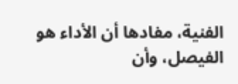الفنية، مفادها أن الأداء هو الفيصل، وأن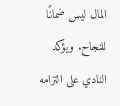المال ليس ضمانًا للنجاح. ويؤكد النادي على التزامه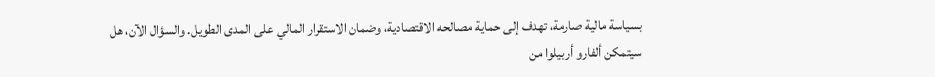بسياسة مالية صارمة، تهدف إلى حماية مصالحه الاقتصادية، وضمان الاستقرار المالي على المدى الطويل. والسؤال الآن، هل سيتمكن ألفارو أربيلوا من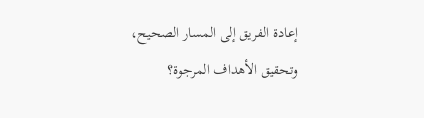إعادة الفريق إلى المسار الصحيح، وتحقيق الأهداف المرجوة؟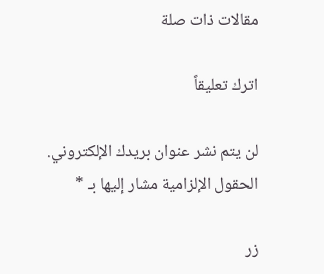مقالات ذات صلة

اترك تعليقاً

لن يتم نشر عنوان بريدك الإلكتروني. الحقول الإلزامية مشار إليها بـ *

زر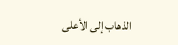الذهاب إلى الأعلى